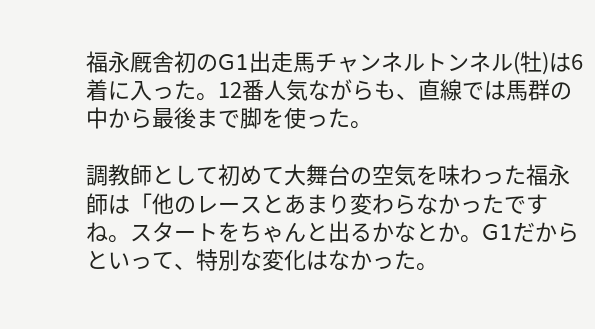福永厩舎初のG1出走馬チャンネルトンネル(牡)は6着に入った。12番人気ながらも、直線では馬群の中から最後まで脚を使った。

調教師として初めて大舞台の空気を味わった福永師は「他のレースとあまり変わらなかったですね。スタートをちゃんと出るかなとか。G1だからといって、特別な変化はなかった。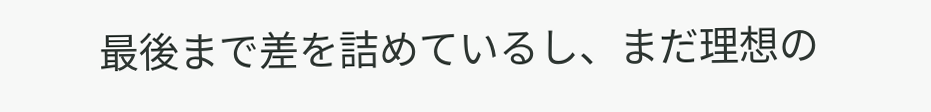最後まで差を詰めているし、まだ理想の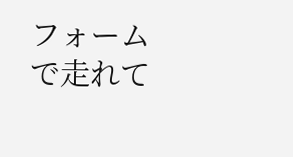フォームで走れて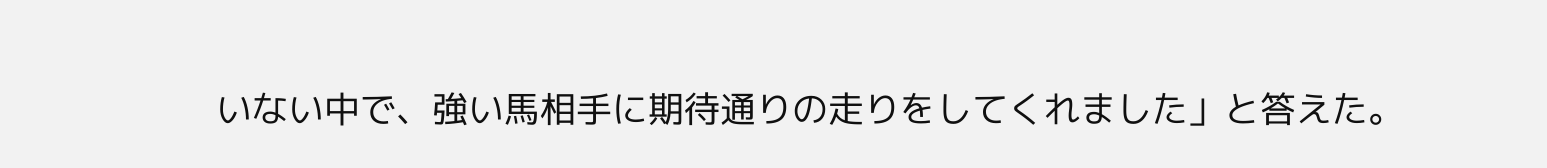いない中で、強い馬相手に期待通りの走りをしてくれました」と答えた。